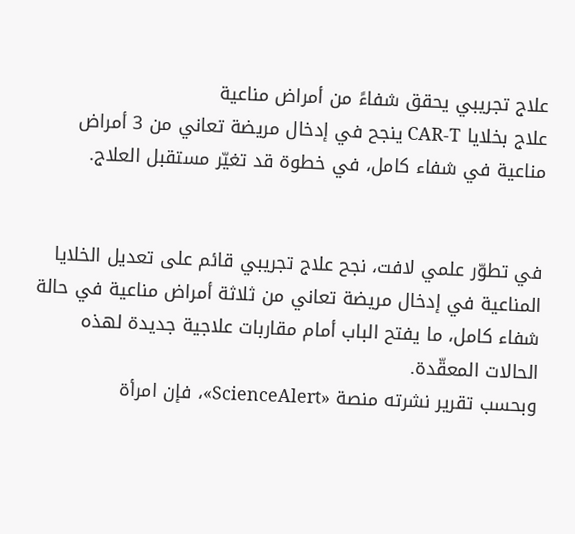علاج تجريبي يحقق شفاءً من أمراض مناعية
علاج بخلايا CAR-T ينجح في إدخال مريضة تعاني من 3 أمراض مناعية في شفاء كامل، في خطوة قد تغيّر مستقبل العلاج.


في تطوّر علمي لافت، نجح علاج تجريبي قائم على تعديل الخلايا المناعية في إدخال مريضة تعاني من ثلاثة أمراض مناعية في حالة شفاء كامل، ما يفتح الباب أمام مقاربات علاجية جديدة لهذه الحالات المعقّدة.
وبحسب تقرير نشرته منصة «ScienceAlert»، فإن امرأة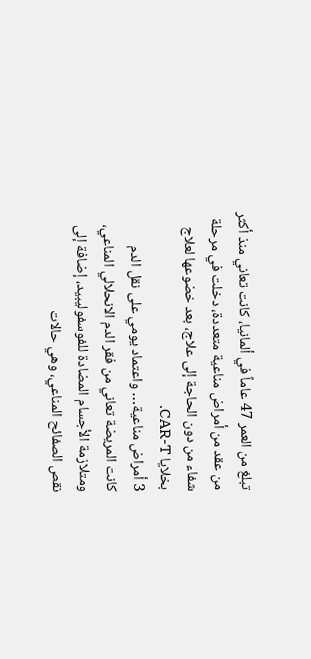تبلغ من العمر 47 عاماً في ألمانيا، كانت تعاني منذ أكثر من عقد من أمراض مناعية متعددة، دخلت في مرحلة شفاء من دون الحاجة إلى علاج، بعد خضوعها لعلاج بخلايا CAR-T.
3 أمراض مناعية… واعتماد يومي على نقل الدم
كانت المريضة تعاني من فقر الدم الانحلالي المناعي، ومتلازمة الأجسام المضادة للفوسفوليبيد، إضافة إلى نقص الصفائح المناعي، وهي حالات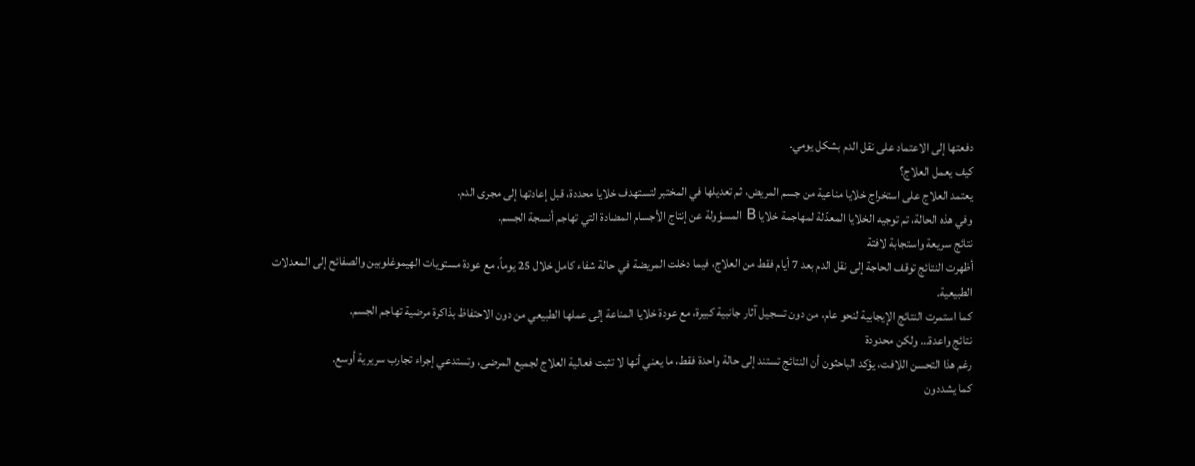دفعتها إلى الاعتماد على نقل الدم بشكل يومي.
كيف يعمل العلاج؟
يعتمد العلاج على استخراج خلايا مناعية من جسم المريض، ثم تعديلها في المختبر لتستهدف خلايا محددة، قبل إعادتها إلى مجرى الدم.
وفي هذه الحالة، تم توجيه الخلايا المعدّلة لمهاجمة خلايا B المسؤولة عن إنتاج الأجسام المضادة التي تهاجم أنسجة الجسم.
نتائج سريعة واستجابة لافتة
أظهرت النتائج توقف الحاجة إلى نقل الدم بعد 7 أيام فقط من العلاج، فيما دخلت المريضة في حالة شفاء كامل خلال 25 يوماً، مع عودة مستويات الهيموغلوبين والصفائح إلى المعدلات الطبيعية.
كما استمرت النتائج الإيجابية لنحو عام، من دون تسجيل آثار جانبية كبيرة، مع عودة خلايا المناعة إلى عملها الطبيعي من دون الاحتفاظ بذاكرة مرضية تهاجم الجسم.
نتائج واعدة… ولكن محدودة
رغم هذا التحسن اللافت، يؤكد الباحثون أن النتائج تستند إلى حالة واحدة فقط، ما يعني أنها لا تثبت فعالية العلاج لجميع المرضى، وتستدعي إجراء تجارب سريرية أوسع.
كما يشددون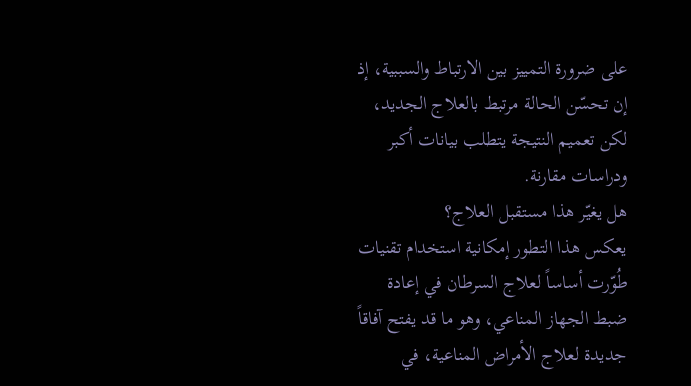على ضرورة التمييز بين الارتباط والسببية، إذ إن تحسّن الحالة مرتبط بالعلاج الجديد، لكن تعميم النتيجة يتطلب بيانات أكبر ودراسات مقارنة.
هل يغيّر هذا مستقبل العلاج؟
يعكس هذا التطور إمكانية استخدام تقنيات طُوّرت أساساً لعلاج السرطان في إعادة ضبط الجهاز المناعي، وهو ما قد يفتح آفاقاً جديدة لعلاج الأمراض المناعية، في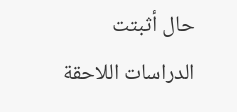حال أثبتت الدراسات اللاحقة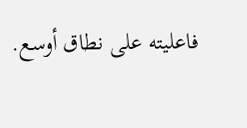فاعليته على نطاق أوسع.